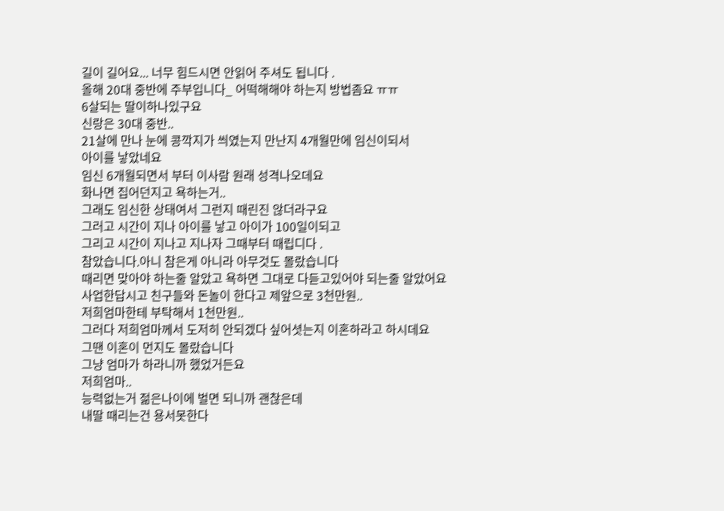길이 길어요... 너무 힘드시면 안읽어 주셔도 됩니다 .
올해 20대 중반에 주부입니다_ 어떡해해야 하는지 방법좀요 ㅠㅠ
6살되는 딸이하나있구요
신랑은 30대 중반..
21살에 만나 눈에 콩깍지가 씌였는지 만난지 4개월만에 임신이되서
아이를 낳았네요
임신 6개월되면서 부터 이사람 원래 성격나오데요
화나면 집어던지고 욕하는거..
그래도 임신한 상태여서 그런지 때린진 않더라구요
그러고 시간이 지나 아이를 낳고 아이가 100일이되고
그리고 시간이 지나고 지나자 그때부터 때립디다 .
참았습니다.아니 참은게 아니라 아무것도 몰랐습니다
때리면 맞아야 하는줄 알았고 욕하면 그대로 다듣고있어야 되는줄 알았어요
사업한답시고 친구들와 돈놀이 한다고 제앞으로 3천만원..
저희엄마한테 부탁해서 1천만원..
그러다 저희엄마께서 도저히 안되겠다 싶어셧는지 이혼하라고 하시데요
그땐 이혼이 먼지도 몰랐습니다
그냥 엄마가 하라니까 했었거든요
저희엄마..
능력없는거 젊은나이에 벌면 되니까 괜찮은데
내딸 때리는건 용서못한다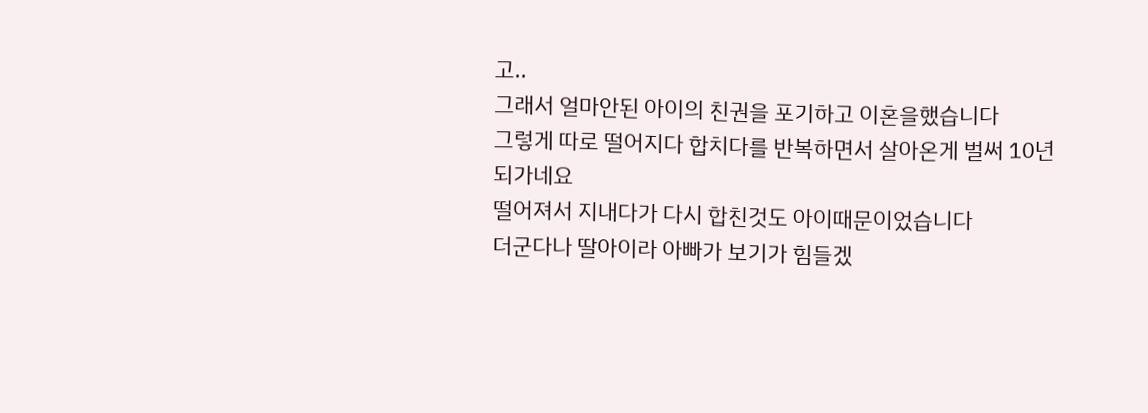고..
그래서 얼마안된 아이의 친권을 포기하고 이혼을했습니다
그렇게 따로 떨어지다 합치다를 반복하면서 살아온게 벌써 10년 되가네요
떨어져서 지내다가 다시 합친것도 아이때문이었습니다
더군다나 딸아이라 아빠가 보기가 힘들겠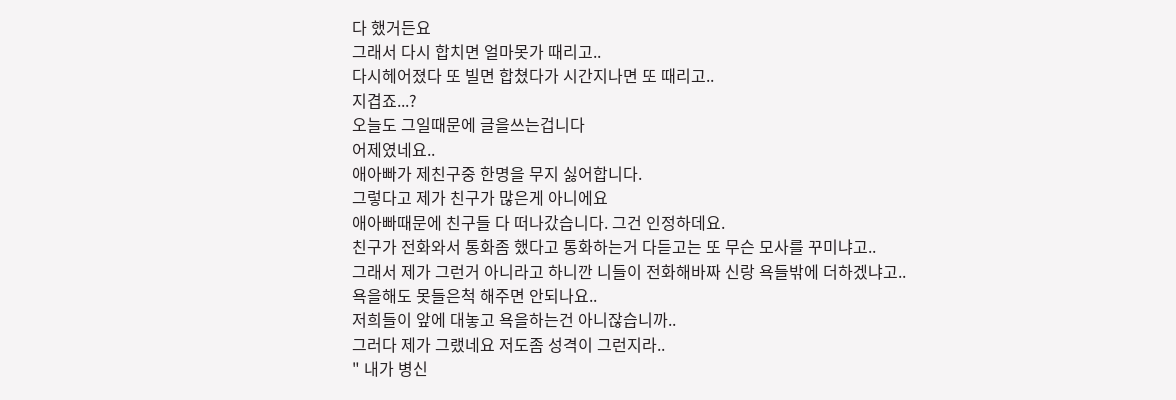다 했거든요
그래서 다시 합치면 얼마못가 때리고..
다시헤어졌다 또 빌면 합쳤다가 시간지나면 또 때리고..
지겹죠...?
오늘도 그일때문에 글을쓰는겁니다
어제였네요..
애아빠가 제친구중 한명을 무지 싫어합니다.
그렇다고 제가 친구가 많은게 아니에요
애아빠때문에 친구들 다 떠나갔습니다. 그건 인정하데요.
친구가 전화와서 통화좀 했다고 통화하는거 다듣고는 또 무슨 모사를 꾸미냐고..
그래서 제가 그런거 아니라고 하니깐 니들이 전화해바짜 신랑 욕들밖에 더하겠냐고..
욕을해도 못들은척 해주면 안되나요..
저희들이 앞에 대놓고 욕을하는건 아니잖습니까..
그러다 제가 그랬네요 저도좀 성격이 그런지라..
" 내가 병신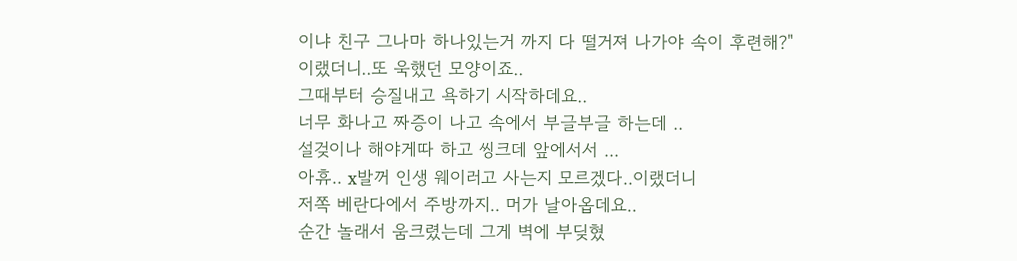이냐 친구 그나마 하나있는거 까지 다 떨거져 나가야 속이 후련해?"
이랬더니..또 욱했던 모양이죠..
그때부터 승질내고 욕하기 시작하데요..
너무 화나고 짜증이 나고 속에서 부글부글 하는데 ..
설겆이나 해야게따 하고 씽크데 앞에서서 ...
아휴.. x발꺼 인생 웨이러고 사는지 모르겠다..이랬더니
저쪽 베란다에서 주방까지.. 머가 날아옵데요..
순간 놀래서 움크렸는데 그게 벽에 부딪혔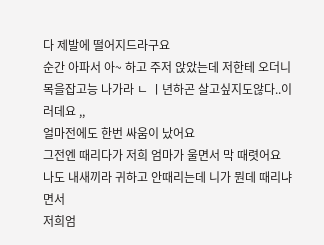다 제발에 떨어지드라구요
순간 아파서 아~ 하고 주저 앉았는데 저한테 오더니
목을잡고능 나가라 ㄴ ㅣ년하곤 살고싶지도않다..이러데요 ,,
얼마전에도 한번 싸움이 났어요
그전엔 때리다가 저희 엄마가 울면서 막 때렷어요
나도 내새끼라 귀하고 안때리는데 니가 뭔데 때리냐면서
저희엄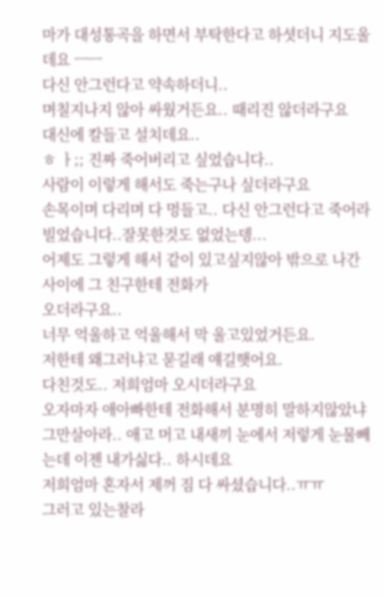마가 대성통곡을 하면서 부탁한다고 하셧더니 지도울데요 ㅡㅡ
다신 안그런다고 약속하더니..
며칠지나지 않아 싸웠거든요.. 때리진 않더라구요
대신에 칼들고 설치데요..
ㅎ ㅏ;; 진짜 죽어버리고 싶었습니다..
사람이 이렇게 해서도 죽는구나 싶더라구요
손목이며 다리며 다 멍들고.. 다신 안그런다고 죽어라 빌었습니다..잘못한것도 없었는뎅...
어제도 그렇게 해서 같이 있고싶지않아 밖으로 나간사이에 그 친구한테 전화가
오더라구요..
너무 억울하고 억울해서 막 울고있었거든요.
저한테 왜그러냐고 묻길래 얘길햇어요.
다친것도.. 저희엄마 오시더라구요
오자마자 애아빠한테 전화해서 분명히 말하지않았냐
그만살아라.. 애고 머고 내새끼 눈에서 저렇게 눈물빼는데 이젠 내가싫다.. 하시데요
저희엄마 혼자서 제꺼 짐 다 싸셨습니다..ㅠㅠ
그러고 있는찰라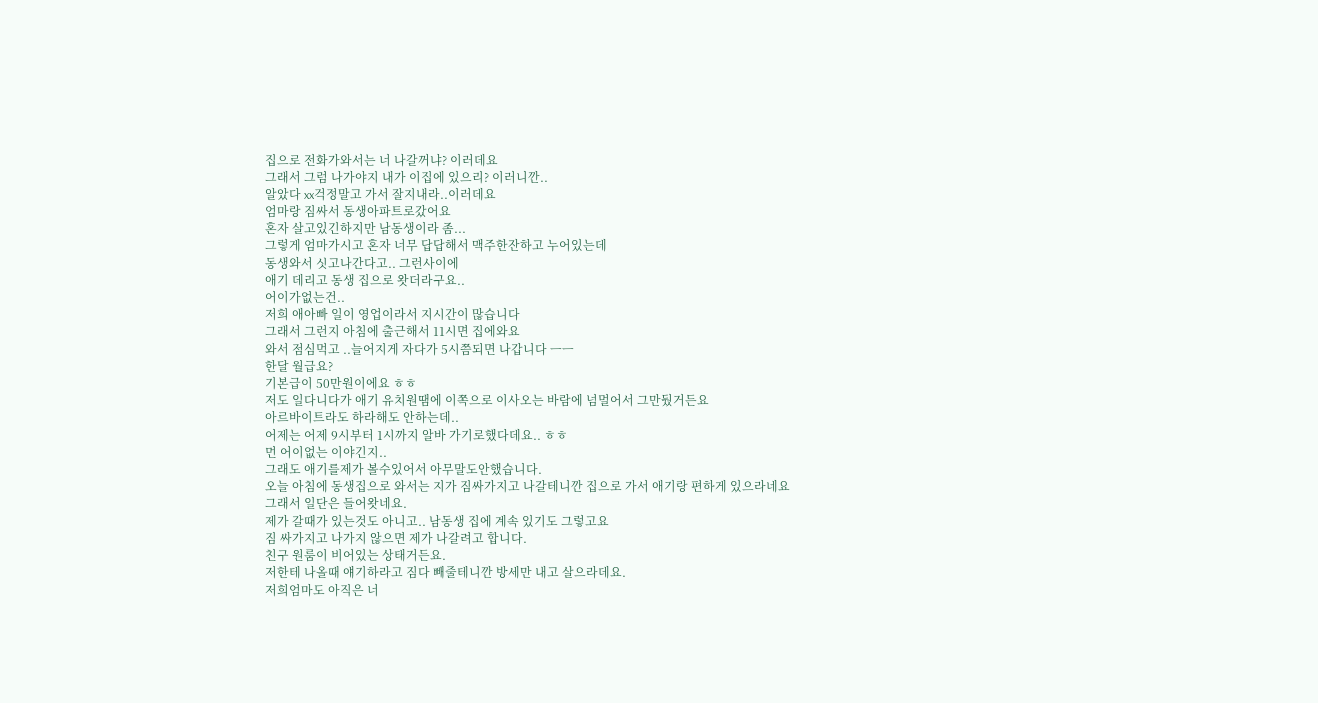집으로 전화가와서는 너 나갈꺼냐? 이러데요
그래서 그럼 나가야지 내가 이집에 있으리? 이러니깐..
알았다 xx걱정말고 가서 잘지내라..이러데요
엄마랑 짐싸서 동생아파트로갔어요
혼자 살고있긴하지만 남동생이라 좀...
그렇게 엄마가시고 혼자 너무 답답해서 맥주한잔하고 누어있는데
동생와서 싯고나간다고.. 그런사이에
애기 데리고 동생 집으로 왓더라구요..
어이가없는건..
저희 애아빠 일이 영업이라서 지시간이 많습니다
그래서 그런지 아침에 출근해서 11시면 집에와요
와서 점심먹고 ..늘어지게 자다가 5시쯤되면 나갑니다 ㅡㅡ
한달 월급요?
기본급이 50만원이에요 ㅎㅎ
저도 일다니다가 애기 유치원땜에 이쪽으로 이사오는 바람에 넘멀어서 그만뒀거든요
아르바이트라도 하라해도 안하는데..
어제는 어제 9시부터 1시까지 알바 가기로했다데요.. ㅎㅎ
먼 어이없는 이야긴지..
그래도 애기를제가 볼수있어서 아무말도안했습니다.
오늘 아침에 동생집으로 와서는 지가 짐싸가지고 나갈테니깐 집으로 가서 애기랑 편하게 있으라네요
그래서 일단은 들어왓네요.
제가 갈때가 있는것도 아니고.. 남동생 집에 계속 있기도 그렇고요
짐 싸가지고 나가지 않으면 제가 나갈려고 합니다.
친구 원룸이 비어있는 상태거든요.
저한테 나올때 얘기하라고 짐다 빼줄테니깐 방세만 내고 살으라데요.
저희엄마도 아직은 너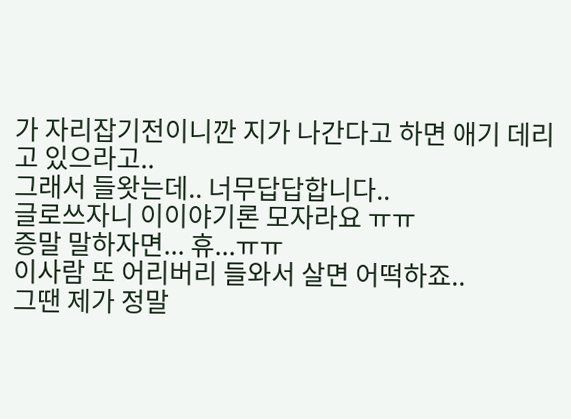가 자리잡기전이니깐 지가 나간다고 하면 애기 데리고 있으라고..
그래서 들왓는데.. 너무답답합니다..
글로쓰자니 이이야기론 모자라요 ㅠㅠ
증말 말하자면... 휴...ㅠㅠ
이사람 또 어리버리 들와서 살면 어떡하죠..
그땐 제가 정말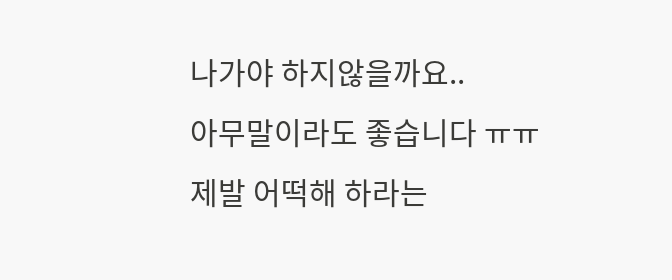나가야 하지않을까요..
아무말이라도 좋습니다 ㅠㅠ
제발 어떡해 하라는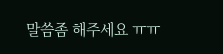말씀좀 해주세요 ㅠㅠ